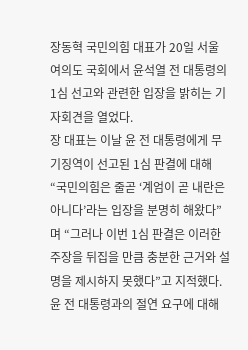장동혁 국민의힘 대표가 20일 서울 여의도 국회에서 윤석열 전 대통령의 1심 선고와 관련한 입장을 밝히는 기자회견을 열었다.
장 대표는 이날 윤 전 대통령에게 무기징역이 선고된 1심 판결에 대해 “국민의힘은 줄곧 ‘계엄이 곧 내란은 아니다’라는 입장을 분명히 해왔다”며 “그러나 이번 1심 판결은 이러한 주장을 뒤집을 만큼 충분한 근거와 설명을 제시하지 못했다”고 지적했다.
윤 전 대통령과의 절연 요구에 대해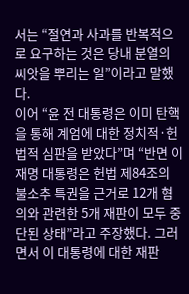서는 “절연과 사과를 반복적으로 요구하는 것은 당내 분열의 씨앗을 뿌리는 일”이라고 말했다.
이어 “윤 전 대통령은 이미 탄핵을 통해 계엄에 대한 정치적·헌법적 심판을 받았다”며 “반면 이재명 대통령은 헌법 제84조의 불소추 특권을 근거로 12개 혐의와 관련한 5개 재판이 모두 중단된 상태”라고 주장했다. 그러면서 이 대통령에 대한 재판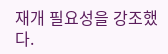재개 필요성을 강조했다.